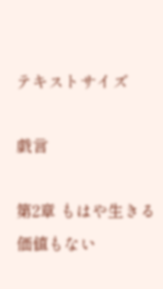テキストサイズ

戯言

第2章 もはや生きる価値もない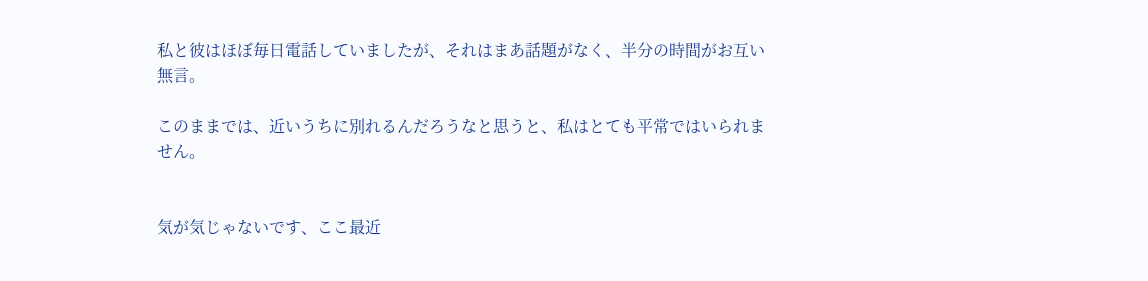私と彼はほぼ毎日電話していましたが、それはまあ話題がなく、半分の時間がお互い無言。

このままでは、近いうちに別れるんだろうなと思うと、私はとても平常ではいられません。


気が気じゃないです、ここ最近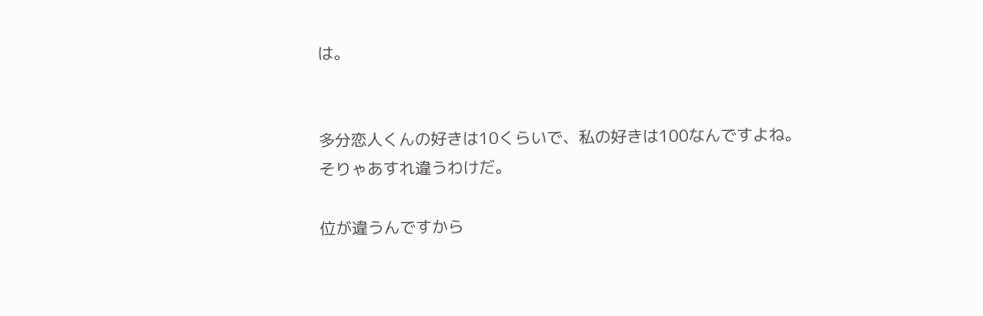は。


多分恋人くんの好きは10くらいで、私の好きは100なんですよね。
そりゃあすれ違うわけだ。

位が違うんですから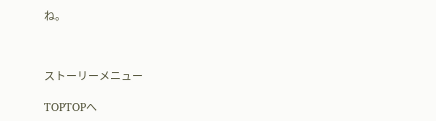ね。



ストーリーメニュー

TOPTOPへ